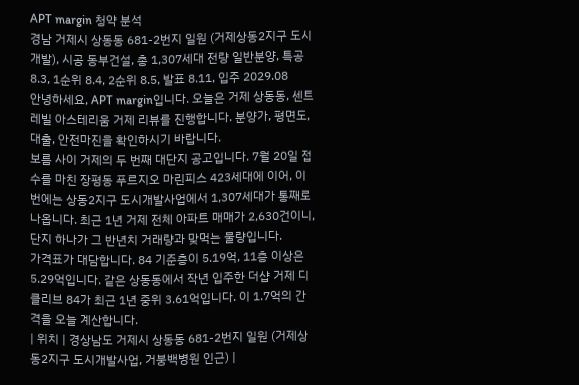APT margin 청약 분석
경남 거제시 상동동 681-2번지 일원 (거제상동2지구 도시개발), 시공 동부건설, 총 1,307세대 전량 일반분양, 특공 8.3, 1순위 8.4, 2순위 8.5, 발표 8.11, 입주 2029.08
안녕하세요, APT margin입니다. 오늘은 거제 상동동, 센트레빌 아스테리움 거제 리뷰를 진행합니다. 분양가, 평면도, 대출, 안전마진을 확인하시기 바랍니다.
보름 사이 거제의 두 번째 대단지 공고입니다. 7월 20일 접수를 마친 장평동 푸르지오 마린피스 423세대에 이어, 이번에는 상동2지구 도시개발사업에서 1,307세대가 통째로 나옵니다. 최근 1년 거제 전체 아파트 매매가 2,630건이니, 단지 하나가 그 반년치 거래량과 맞먹는 물량입니다.
가격표가 대담합니다. 84 기준층이 5.19억, 11층 이상은 5.29억입니다. 같은 상동동에서 작년 입주한 더샵 거제 디클리브 84가 최근 1년 중위 3.61억입니다. 이 1.7억의 간격을 오늘 계산합니다.
| 위치 | 경상남도 거제시 상동동 681-2번지 일원 (거제상동2지구 도시개발사업, 거붕백병원 인근) |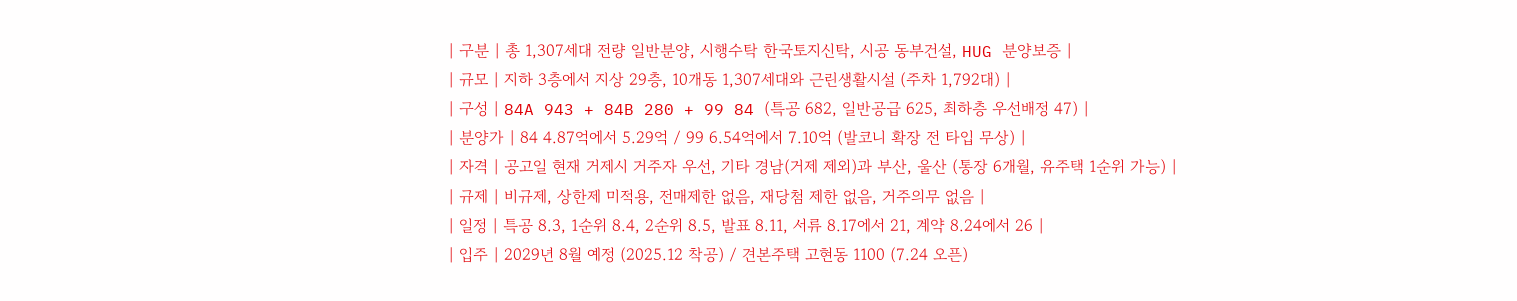| 구분 | 총 1,307세대 전량 일반분양, 시행수탁 한국토지신탁, 시공 동부건설, HUG 분양보증 |
| 규모 | 지하 3층에서 지상 29층, 10개동 1,307세대와 근린생활시설 (주차 1,792대) |
| 구성 | 84A 943 + 84B 280 + 99 84 (특공 682, 일반공급 625, 최하층 우선배정 47) |
| 분양가 | 84 4.87억에서 5.29억 / 99 6.54억에서 7.10억 (발코니 확장 전 타입 무상) |
| 자격 | 공고일 현재 거제시 거주자 우선, 기타 경남(거제 제외)과 부산, 울산 (통장 6개월, 유주택 1순위 가능) |
| 규제 | 비규제, 상한제 미적용, 전매제한 없음, 재당첨 제한 없음, 거주의무 없음 |
| 일정 | 특공 8.3, 1순위 8.4, 2순위 8.5, 발표 8.11, 서류 8.17에서 21, 계약 8.24에서 26 |
| 입주 | 2029년 8월 예정 (2025.12 착공) / 견본주택 고현동 1100 (7.24 오픈)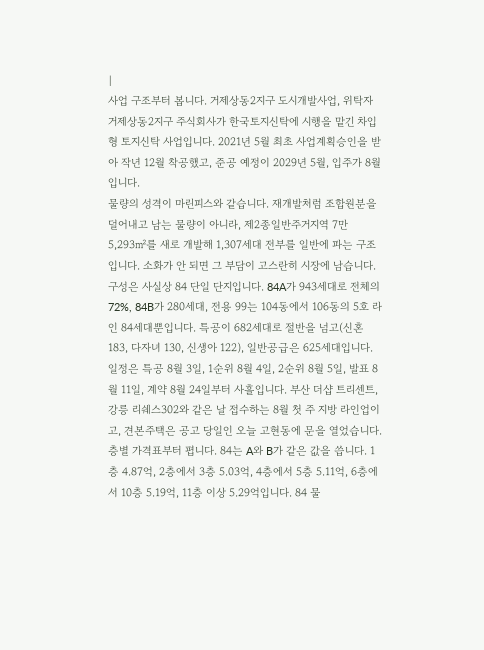|
사업 구조부터 봅니다. 거제상동2지구 도시개발사업, 위탁자 거제상동2지구 주식회사가 한국토지신탁에 시행을 맡긴 차입형 토지신탁 사업입니다. 2021년 5월 최초 사업계획승인을 받아 작년 12월 착공했고, 준공 예정이 2029년 5월, 입주가 8월입니다.
물량의 성격이 마린피스와 같습니다. 재개발처럼 조합원분을 덜어내고 남는 물량이 아니라, 제2종일반주거지역 7만 5,293㎡를 새로 개발해 1,307세대 전부를 일반에 파는 구조입니다. 소화가 안 되면 그 부담이 고스란히 시장에 남습니다.
구성은 사실상 84 단일 단지입니다. 84A가 943세대로 전체의 72%, 84B가 280세대, 전용 99는 104동에서 106동의 5호 라인 84세대뿐입니다. 특공이 682세대로 절반을 넘고(신혼 183, 다자녀 130, 신생아 122), 일반공급은 625세대입니다.
일정은 특공 8월 3일, 1순위 8월 4일, 2순위 8월 5일, 발표 8월 11일, 계약 8월 24일부터 사흘입니다. 부산 더샵 트리센트, 강릉 리쉐스302와 같은 날 접수하는 8월 첫 주 지방 라인업이고, 견본주택은 공고 당일인 오늘 고현동에 문을 열었습니다.
층별 가격표부터 폅니다. 84는 A와 B가 같은 값을 씁니다. 1층 4.87억, 2층에서 3층 5.03억, 4층에서 5층 5.11억, 6층에서 10층 5.19억, 11층 이상 5.29억입니다. 84 물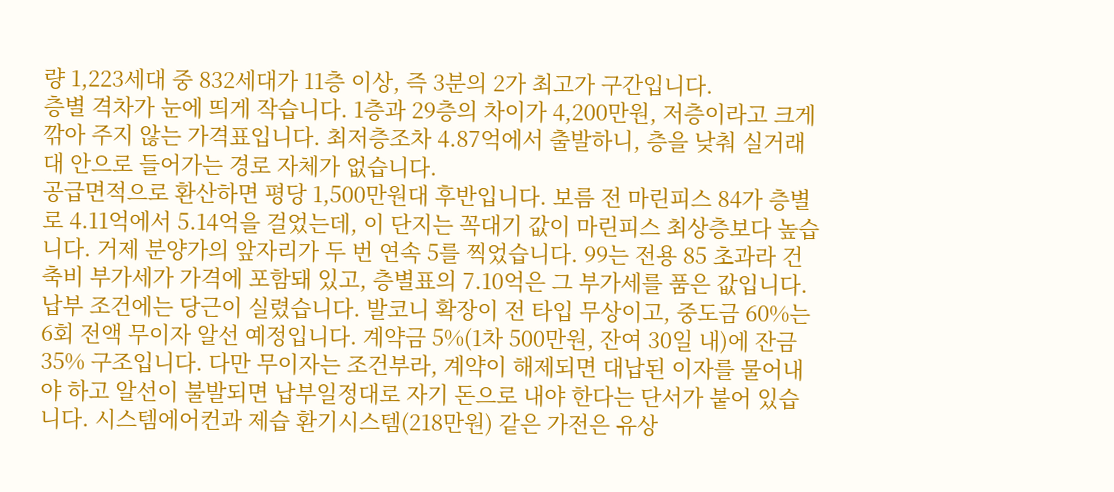량 1,223세대 중 832세대가 11층 이상, 즉 3분의 2가 최고가 구간입니다.
층별 격차가 눈에 띄게 작습니다. 1층과 29층의 차이가 4,200만원, 저층이라고 크게 깎아 주지 않는 가격표입니다. 최저층조차 4.87억에서 출발하니, 층을 낮춰 실거래대 안으로 들어가는 경로 자체가 없습니다.
공급면적으로 환산하면 평당 1,500만원대 후반입니다. 보름 전 마린피스 84가 층별로 4.11억에서 5.14억을 걸었는데, 이 단지는 꼭대기 값이 마린피스 최상층보다 높습니다. 거제 분양가의 앞자리가 두 번 연속 5를 찍었습니다. 99는 전용 85 초과라 건축비 부가세가 가격에 포함돼 있고, 층별표의 7.10억은 그 부가세를 품은 값입니다.
납부 조건에는 당근이 실렸습니다. 발코니 확장이 전 타입 무상이고, 중도금 60%는 6회 전액 무이자 알선 예정입니다. 계약금 5%(1차 500만원, 잔여 30일 내)에 잔금 35% 구조입니다. 다만 무이자는 조건부라, 계약이 해제되면 대납된 이자를 물어내야 하고 알선이 불발되면 납부일정대로 자기 돈으로 내야 한다는 단서가 붙어 있습니다. 시스템에어컨과 제습 환기시스템(218만원) 같은 가전은 유상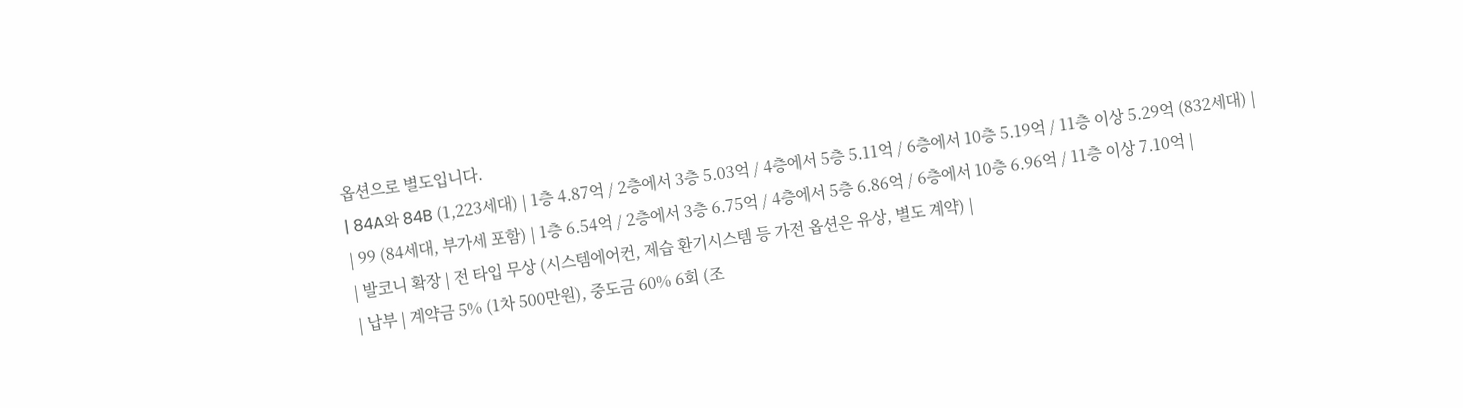옵션으로 별도입니다.
| 84A와 84B (1,223세대) | 1층 4.87억 / 2층에서 3층 5.03억 / 4층에서 5층 5.11억 / 6층에서 10층 5.19억 / 11층 이상 5.29억 (832세대) |
| 99 (84세대, 부가세 포함) | 1층 6.54억 / 2층에서 3층 6.75억 / 4층에서 5층 6.86억 / 6층에서 10층 6.96억 / 11층 이상 7.10억 |
| 발코니 확장 | 전 타입 무상 (시스템에어컨, 제습 환기시스템 등 가전 옵션은 유상, 별도 계약) |
| 납부 | 계약금 5% (1차 500만원), 중도금 60% 6회 (조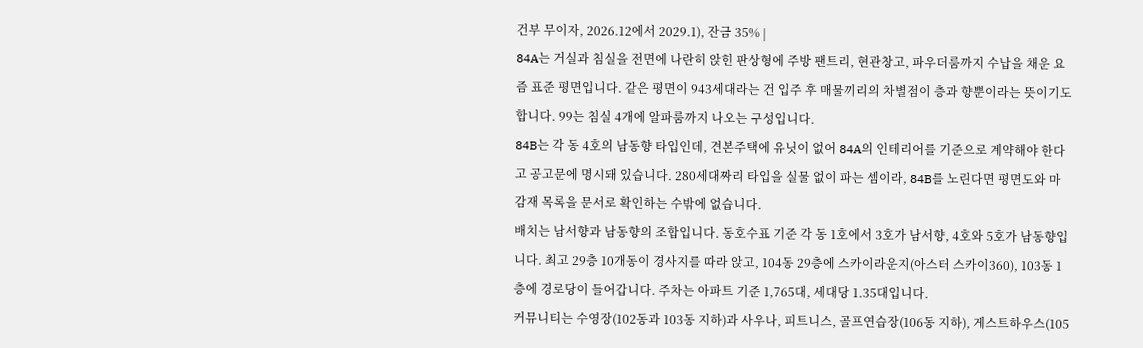건부 무이자, 2026.12에서 2029.1), 잔금 35% |
84A는 거실과 침실을 전면에 나란히 앉힌 판상형에 주방 팬트리, 현관창고, 파우더룸까지 수납을 채운 요즘 표준 평면입니다. 같은 평면이 943세대라는 건 입주 후 매물끼리의 차별점이 층과 향뿐이라는 뜻이기도 합니다. 99는 침실 4개에 알파룸까지 나오는 구성입니다.
84B는 각 동 4호의 남동향 타입인데, 견본주택에 유닛이 없어 84A의 인테리어를 기준으로 계약해야 한다고 공고문에 명시돼 있습니다. 280세대짜리 타입을 실물 없이 파는 셈이라, 84B를 노린다면 평면도와 마감재 목록을 문서로 확인하는 수밖에 없습니다.
배치는 남서향과 남동향의 조합입니다. 동호수표 기준 각 동 1호에서 3호가 남서향, 4호와 5호가 남동향입니다. 최고 29층 10개동이 경사지를 따라 앉고, 104동 29층에 스카이라운지(아스터 스카이360), 103동 1층에 경로당이 들어갑니다. 주차는 아파트 기준 1,765대, 세대당 1.35대입니다.
커뮤니티는 수영장(102동과 103동 지하)과 사우나, 피트니스, 골프연습장(106동 지하), 게스트하우스(105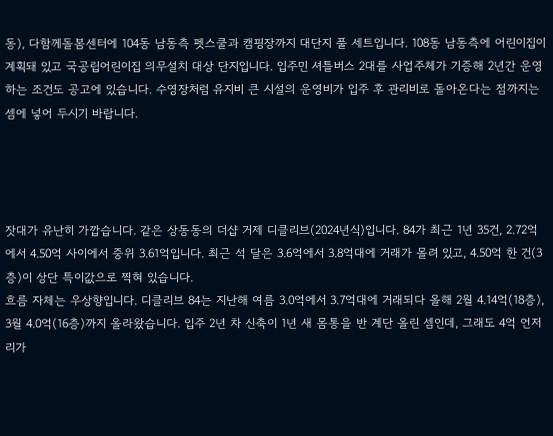동), 다함께돌봄센터에 104동 남동측 펫스쿨과 캠핑장까지 대단지 풀 세트입니다. 108동 남동측에 어린이집이 계획돼 있고 국공립어린이집 의무설치 대상 단지입니다. 입주민 셔틀버스 2대를 사업주체가 기증해 2년간 운영하는 조건도 공고에 있습니다. 수영장처럼 유지비 큰 시설의 운영비가 입주 후 관리비로 돌아온다는 점까지는 셈에 넣어 두시기 바랍니다.




잣대가 유난히 가깝습니다. 같은 상동동의 더샵 거제 디클리브(2024년식)입니다. 84가 최근 1년 35건, 2.72억에서 4.50억 사이에서 중위 3.61억입니다. 최근 석 달은 3.6억에서 3.8억대에 거래가 몰려 있고, 4.50억 한 건(3층)이 상단 특이값으로 찍혀 있습니다.
흐름 자체는 우상향입니다. 디클리브 84는 지난해 여름 3.0억에서 3.7억대에 거래되다 올해 2월 4.14억(18층), 3월 4.0억(16층)까지 올라왔습니다. 입주 2년 차 신축이 1년 새 몸통을 반 계단 올린 셈인데, 그래도 4억 언저리가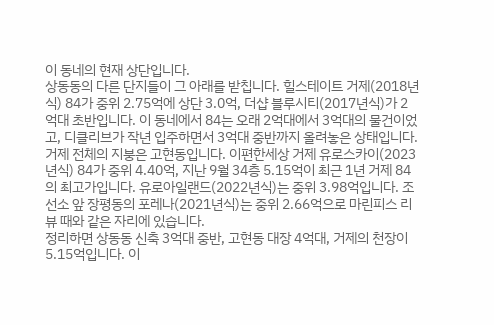이 동네의 현재 상단입니다.
상동동의 다른 단지들이 그 아래를 받칩니다. 힐스테이트 거제(2018년식) 84가 중위 2.75억에 상단 3.0억, 더샵 블루시티(2017년식)가 2억대 초반입니다. 이 동네에서 84는 오래 2억대에서 3억대의 물건이었고, 디클리브가 작년 입주하면서 3억대 중반까지 올려놓은 상태입니다.
거제 전체의 지붕은 고현동입니다. 이편한세상 거제 유로스카이(2023년식) 84가 중위 4.40억, 지난 9월 34층 5.15억이 최근 1년 거제 84의 최고가입니다. 유로아일랜드(2022년식)는 중위 3.98억입니다. 조선소 앞 장평동의 포레나(2021년식)는 중위 2.66억으로 마린피스 리뷰 때와 같은 자리에 있습니다.
정리하면 상동동 신축 3억대 중반, 고현동 대장 4억대, 거제의 천장이 5.15억입니다. 이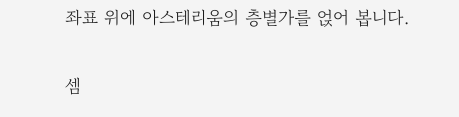좌표 위에 아스테리움의 층별가를 얹어 봅니다.

셈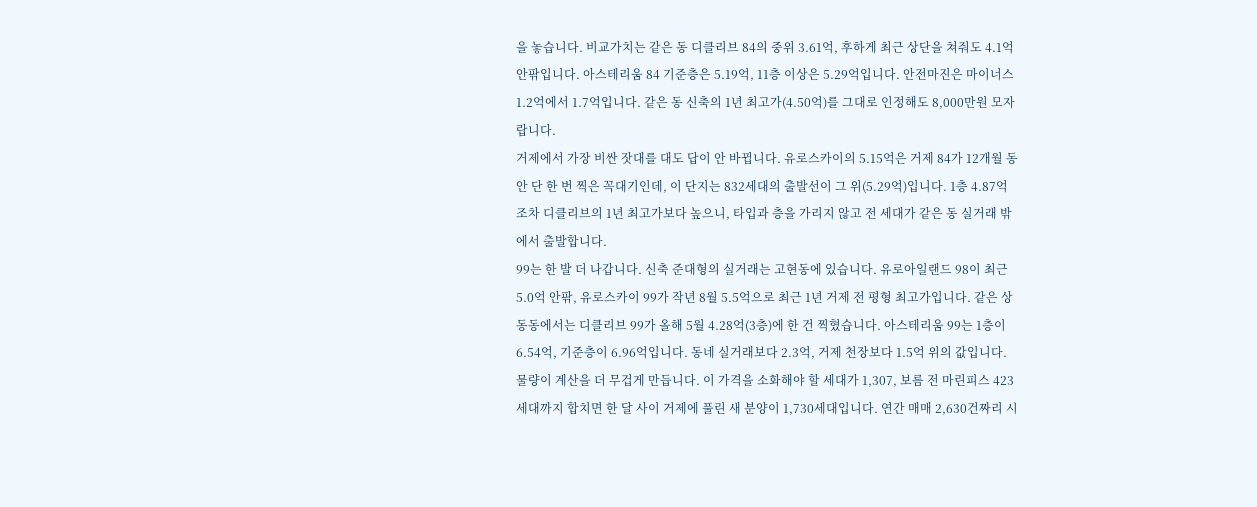을 놓습니다. 비교가치는 같은 동 디클리브 84의 중위 3.61억, 후하게 최근 상단을 쳐줘도 4.1억 안팎입니다. 아스테리움 84 기준층은 5.19억, 11층 이상은 5.29억입니다. 안전마진은 마이너스 1.2억에서 1.7억입니다. 같은 동 신축의 1년 최고가(4.50억)를 그대로 인정해도 8,000만원 모자랍니다.
거제에서 가장 비싼 잣대를 대도 답이 안 바뀝니다. 유로스카이의 5.15억은 거제 84가 12개월 동안 단 한 번 찍은 꼭대기인데, 이 단지는 832세대의 출발선이 그 위(5.29억)입니다. 1층 4.87억조차 디클리브의 1년 최고가보다 높으니, 타입과 층을 가리지 않고 전 세대가 같은 동 실거래 밖에서 출발합니다.
99는 한 발 더 나갑니다. 신축 준대형의 실거래는 고현동에 있습니다. 유로아일랜드 98이 최근 5.0억 안팎, 유로스카이 99가 작년 8월 5.5억으로 최근 1년 거제 전 평형 최고가입니다. 같은 상동동에서는 디클리브 99가 올해 5월 4.28억(3층)에 한 건 찍혔습니다. 아스테리움 99는 1층이 6.54억, 기준층이 6.96억입니다. 동네 실거래보다 2.3억, 거제 천장보다 1.5억 위의 값입니다.
물량이 계산을 더 무겁게 만듭니다. 이 가격을 소화해야 할 세대가 1,307, 보름 전 마린피스 423세대까지 합치면 한 달 사이 거제에 풀린 새 분양이 1,730세대입니다. 연간 매매 2,630건짜리 시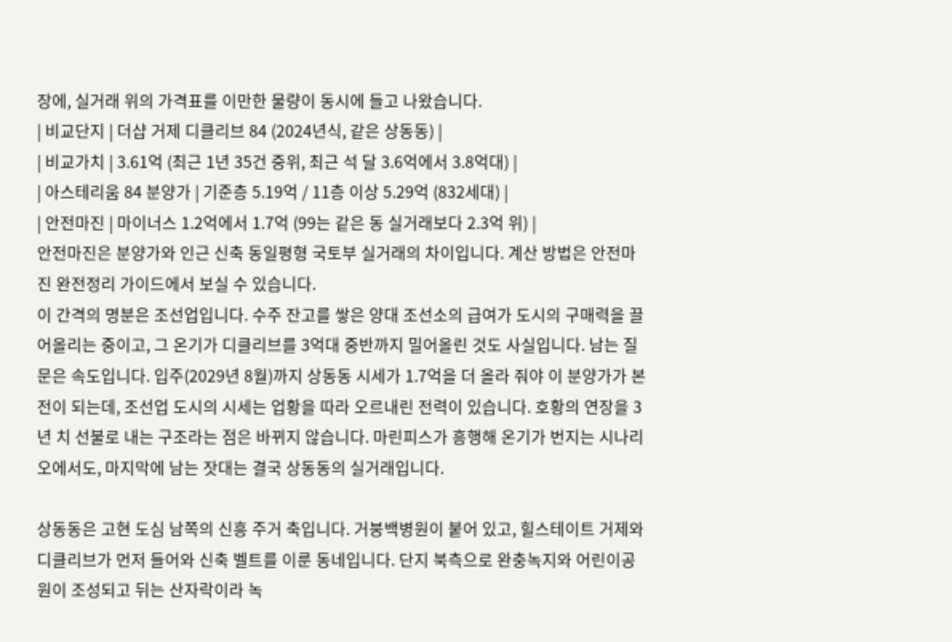장에, 실거래 위의 가격표를 이만한 물량이 동시에 들고 나왔습니다.
| 비교단지 | 더샵 거제 디클리브 84 (2024년식, 같은 상동동) |
| 비교가치 | 3.61억 (최근 1년 35건 중위, 최근 석 달 3.6억에서 3.8억대) |
| 아스테리움 84 분양가 | 기준층 5.19억 / 11층 이상 5.29억 (832세대) |
| 안전마진 | 마이너스 1.2억에서 1.7억 (99는 같은 동 실거래보다 2.3억 위) |
안전마진은 분양가와 인근 신축 동일평형 국토부 실거래의 차이입니다. 계산 방법은 안전마진 완전정리 가이드에서 보실 수 있습니다.
이 간격의 명분은 조선업입니다. 수주 잔고를 쌓은 양대 조선소의 급여가 도시의 구매력을 끌어올리는 중이고, 그 온기가 디클리브를 3억대 중반까지 밀어올린 것도 사실입니다. 남는 질문은 속도입니다. 입주(2029년 8월)까지 상동동 시세가 1.7억을 더 올라 줘야 이 분양가가 본전이 되는데, 조선업 도시의 시세는 업황을 따라 오르내린 전력이 있습니다. 호황의 연장을 3년 치 선불로 내는 구조라는 점은 바뀌지 않습니다. 마린피스가 흥행해 온기가 번지는 시나리오에서도, 마지막에 남는 잣대는 결국 상동동의 실거래입니다.

상동동은 고현 도심 남쪽의 신흥 주거 축입니다. 거붕백병원이 붙어 있고, 힐스테이트 거제와 디클리브가 먼저 들어와 신축 벨트를 이룬 동네입니다. 단지 북측으로 완충녹지와 어린이공원이 조성되고 뒤는 산자락이라 녹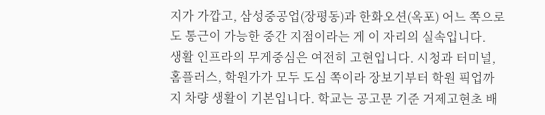지가 가깝고, 삼성중공업(장평동)과 한화오션(옥포) 어느 쪽으로도 통근이 가능한 중간 지점이라는 게 이 자리의 실속입니다.
생활 인프라의 무게중심은 여전히 고현입니다. 시청과 터미널, 홈플러스, 학원가가 모두 도심 쪽이라 장보기부터 학원 픽업까지 차량 생활이 기본입니다. 학교는 공고문 기준 거제고현초 배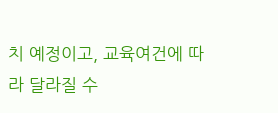치 예정이고, 교육여건에 따라 달라질 수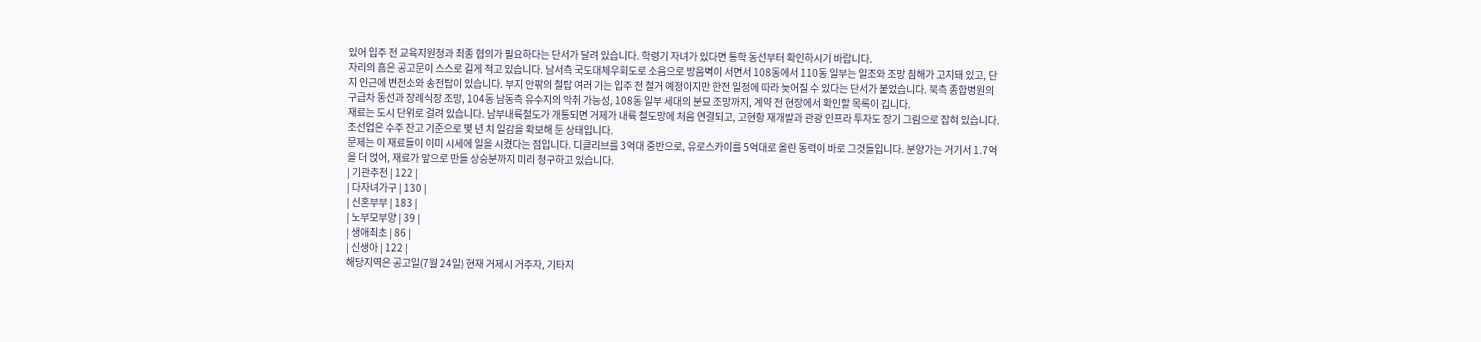있어 입주 전 교육지원청과 최종 협의가 필요하다는 단서가 달려 있습니다. 학령기 자녀가 있다면 통학 동선부터 확인하시기 바랍니다.
자리의 흠은 공고문이 스스로 길게 적고 있습니다. 남서측 국도대체우회도로 소음으로 방음벽이 서면서 108동에서 110동 일부는 일조와 조망 침해가 고지돼 있고, 단지 인근에 변전소와 송전탑이 있습니다. 부지 안팎의 철탑 여러 기는 입주 전 철거 예정이지만 한전 일정에 따라 늦어질 수 있다는 단서가 붙었습니다. 북측 종합병원의 구급차 동선과 장례식장 조망, 104동 남동측 유수지의 악취 가능성, 108동 일부 세대의 분묘 조망까지, 계약 전 현장에서 확인할 목록이 깁니다.
재료는 도시 단위로 걸려 있습니다. 남부내륙철도가 개통되면 거제가 내륙 철도망에 처음 연결되고, 고현항 재개발과 관광 인프라 투자도 장기 그림으로 잡혀 있습니다. 조선업은 수주 잔고 기준으로 몇 년 치 일감을 확보해 둔 상태입니다.
문제는 이 재료들이 이미 시세에 일을 시켰다는 점입니다. 디클리브를 3억대 중반으로, 유로스카이를 5억대로 올린 동력이 바로 그것들입니다. 분양가는 거기서 1.7억을 더 얹어, 재료가 앞으로 만들 상승분까지 미리 청구하고 있습니다.
| 기관추천 | 122 |
| 다자녀가구 | 130 |
| 신혼부부 | 183 |
| 노부모부양 | 39 |
| 생애최초 | 86 |
| 신생아 | 122 |
해당지역은 공고일(7월 24일) 현재 거제시 거주자, 기타지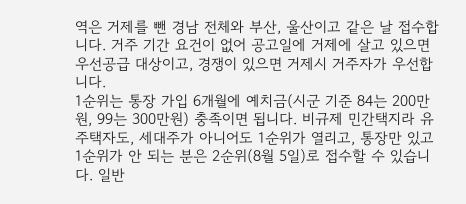역은 거제를 뺀 경남 전체와 부산, 울산이고 같은 날 접수합니다. 거주 기간 요건이 없어 공고일에 거제에 살고 있으면 우선공급 대상이고, 경쟁이 있으면 거제시 거주자가 우선합니다.
1순위는 통장 가입 6개월에 예치금(시군 기준 84는 200만원, 99는 300만원) 충족이면 됩니다. 비규제 민간택지라 유주택자도, 세대주가 아니어도 1순위가 열리고, 통장만 있고 1순위가 안 되는 분은 2순위(8월 5일)로 접수할 수 있습니다. 일반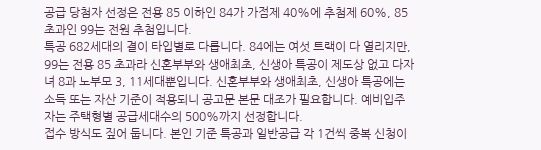공급 당첨자 선정은 전용 85 이하인 84가 가점제 40%에 추첨제 60%, 85 초과인 99는 전원 추첨입니다.
특공 682세대의 결이 타입별로 다릅니다. 84에는 여섯 트랙이 다 열리지만, 99는 전용 85 초과라 신혼부부와 생애최초, 신생아 특공이 제도상 없고 다자녀 8과 노부모 3, 11세대뿐입니다. 신혼부부와 생애최초, 신생아 특공에는 소득 또는 자산 기준이 적용되니 공고문 본문 대조가 필요합니다. 예비입주자는 주택형별 공급세대수의 500%까지 선정합니다.
접수 방식도 짚어 둡니다. 본인 기준 특공과 일반공급 각 1건씩 중복 신청이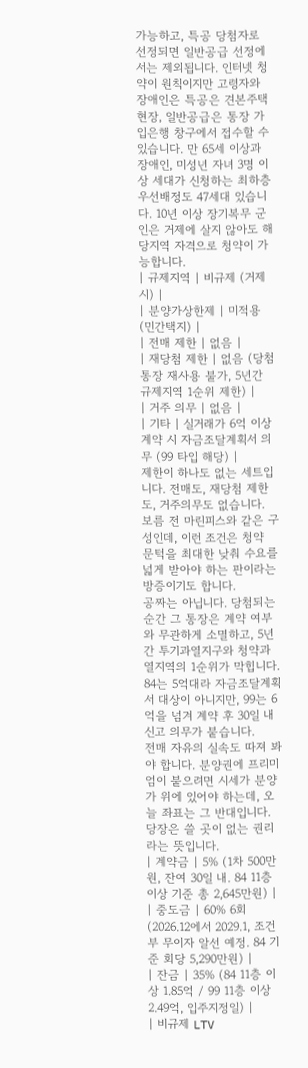가능하고, 특공 당첨자로 선정되면 일반공급 선정에서는 제외됩니다. 인터넷 청약이 원칙이지만 고령자와 장애인은 특공은 견본주택 현장, 일반공급은 통장 가입은행 창구에서 접수할 수 있습니다. 만 65세 이상과 장애인, 미성년 자녀 3명 이상 세대가 신청하는 최하층 우선배정도 47세대 있습니다. 10년 이상 장기복무 군인은 거제에 살지 않아도 해당지역 자격으로 청약이 가능합니다.
| 규제지역 | 비규제 (거제시) |
| 분양가상한제 | 미적용 (민간택지) |
| 전매 제한 | 없음 |
| 재당첨 제한 | 없음 (당첨 통장 재사용 불가, 5년간 규제지역 1순위 제한) |
| 거주 의무 | 없음 |
| 기타 | 실거래가 6억 이상 계약 시 자금조달계획서 의무 (99 타입 해당) |
제한이 하나도 없는 세트입니다. 전매도, 재당첨 제한도, 거주의무도 없습니다. 보름 전 마린피스와 같은 구성인데, 이런 조건은 청약 문턱을 최대한 낮춰 수요를 넓게 받아야 하는 판이라는 방증이기도 합니다.
공짜는 아닙니다. 당첨되는 순간 그 통장은 계약 여부와 무관하게 소멸하고, 5년간 투기과열지구와 청약과열지역의 1순위가 막힙니다. 84는 5억대라 자금조달계획서 대상이 아니지만, 99는 6억을 넘겨 계약 후 30일 내 신고 의무가 붙습니다.
전매 자유의 실속도 따져 봐야 합니다. 분양권에 프리미엄이 붙으려면 시세가 분양가 위에 있어야 하는데, 오늘 좌표는 그 반대입니다. 당장은 쓸 곳이 없는 권리라는 뜻입니다.
| 계약금 | 5% (1차 500만원, 잔여 30일 내. 84 11층 이상 기준 총 2,645만원) |
| 중도금 | 60% 6회 (2026.12에서 2029.1, 조건부 무이자 알선 예정. 84 기준 회당 5,290만원) |
| 잔금 | 35% (84 11층 이상 1.85억 / 99 11층 이상 2.49억, 입주지정일) |
| 비규제 LTV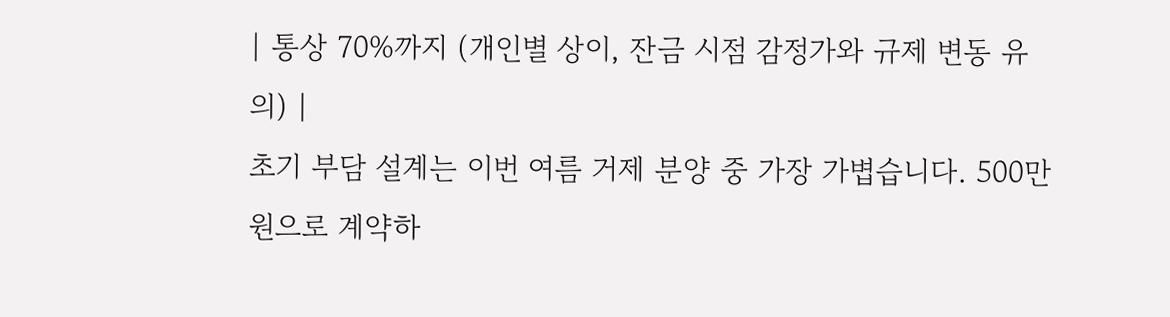| 통상 70%까지 (개인별 상이, 잔금 시점 감정가와 규제 변동 유의) |
초기 부담 설계는 이번 여름 거제 분양 중 가장 가볍습니다. 500만원으로 계약하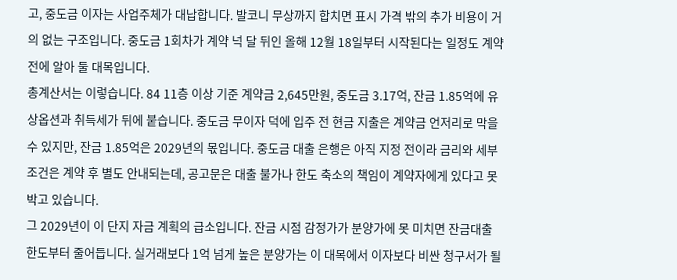고, 중도금 이자는 사업주체가 대납합니다. 발코니 무상까지 합치면 표시 가격 밖의 추가 비용이 거의 없는 구조입니다. 중도금 1회차가 계약 넉 달 뒤인 올해 12월 18일부터 시작된다는 일정도 계약 전에 알아 둘 대목입니다.
총계산서는 이렇습니다. 84 11층 이상 기준 계약금 2,645만원, 중도금 3.17억, 잔금 1.85억에 유상옵션과 취득세가 뒤에 붙습니다. 중도금 무이자 덕에 입주 전 현금 지출은 계약금 언저리로 막을 수 있지만, 잔금 1.85억은 2029년의 몫입니다. 중도금 대출 은행은 아직 지정 전이라 금리와 세부 조건은 계약 후 별도 안내되는데, 공고문은 대출 불가나 한도 축소의 책임이 계약자에게 있다고 못박고 있습니다.
그 2029년이 이 단지 자금 계획의 급소입니다. 잔금 시점 감정가가 분양가에 못 미치면 잔금대출 한도부터 줄어듭니다. 실거래보다 1억 넘게 높은 분양가는 이 대목에서 이자보다 비싼 청구서가 될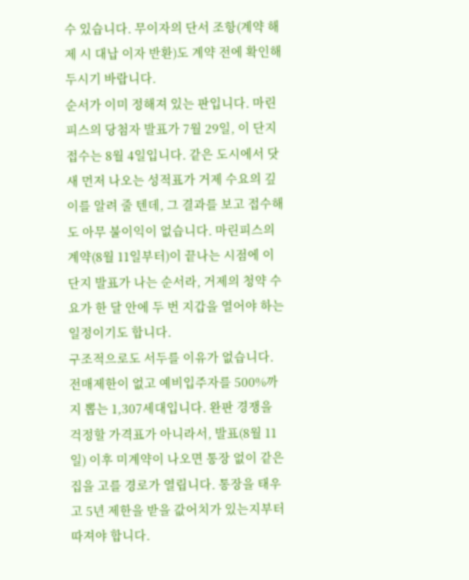수 있습니다. 무이자의 단서 조항(계약 해제 시 대납 이자 반환)도 계약 전에 확인해 두시기 바랍니다.
순서가 이미 정해져 있는 판입니다. 마린피스의 당첨자 발표가 7월 29일, 이 단지 접수는 8월 4일입니다. 같은 도시에서 닷새 먼저 나오는 성적표가 거제 수요의 깊이를 알려 줄 텐데, 그 결과를 보고 접수해도 아무 불이익이 없습니다. 마린피스의 계약(8월 11일부터)이 끝나는 시점에 이 단지 발표가 나는 순서라, 거제의 청약 수요가 한 달 안에 두 번 지갑을 열어야 하는 일정이기도 합니다.
구조적으로도 서두를 이유가 없습니다. 전매제한이 없고 예비입주자를 500%까지 뽑는 1,307세대입니다. 완판 경쟁을 걱정할 가격표가 아니라서, 발표(8월 11일) 이후 미계약이 나오면 통장 없이 같은 집을 고를 경로가 열립니다. 통장을 태우고 5년 제한을 받을 값어치가 있는지부터 따져야 합니다.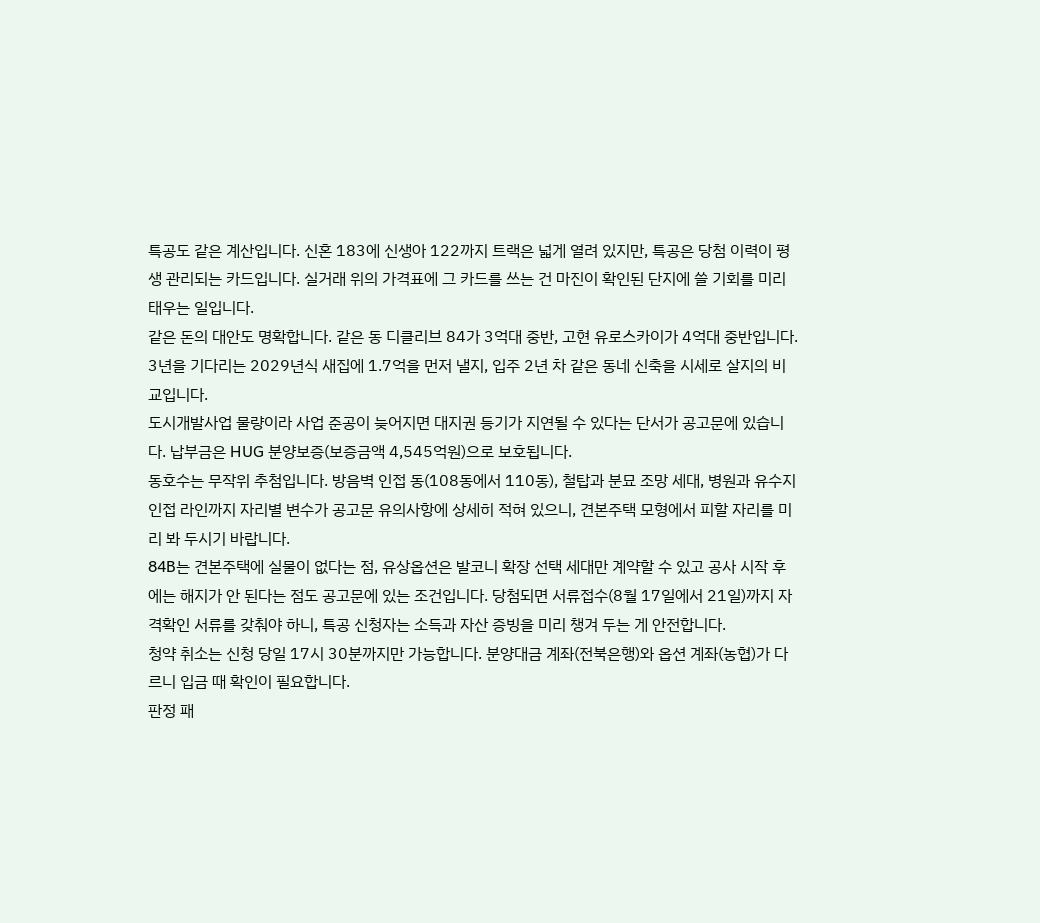특공도 같은 계산입니다. 신혼 183에 신생아 122까지 트랙은 넓게 열려 있지만, 특공은 당첨 이력이 평생 관리되는 카드입니다. 실거래 위의 가격표에 그 카드를 쓰는 건 마진이 확인된 단지에 쓸 기회를 미리 태우는 일입니다.
같은 돈의 대안도 명확합니다. 같은 동 디클리브 84가 3억대 중반, 고현 유로스카이가 4억대 중반입니다. 3년을 기다리는 2029년식 새집에 1.7억을 먼저 낼지, 입주 2년 차 같은 동네 신축을 시세로 살지의 비교입니다.
도시개발사업 물량이라 사업 준공이 늦어지면 대지권 등기가 지연될 수 있다는 단서가 공고문에 있습니다. 납부금은 HUG 분양보증(보증금액 4,545억원)으로 보호됩니다.
동호수는 무작위 추첨입니다. 방음벽 인접 동(108동에서 110동), 철탑과 분묘 조망 세대, 병원과 유수지 인접 라인까지 자리별 변수가 공고문 유의사항에 상세히 적혀 있으니, 견본주택 모형에서 피할 자리를 미리 봐 두시기 바랍니다.
84B는 견본주택에 실물이 없다는 점, 유상옵션은 발코니 확장 선택 세대만 계약할 수 있고 공사 시작 후에는 해지가 안 된다는 점도 공고문에 있는 조건입니다. 당첨되면 서류접수(8월 17일에서 21일)까지 자격확인 서류를 갖춰야 하니, 특공 신청자는 소득과 자산 증빙을 미리 챙겨 두는 게 안전합니다.
청약 취소는 신청 당일 17시 30분까지만 가능합니다. 분양대금 계좌(전북은행)와 옵션 계좌(농협)가 다르니 입금 때 확인이 필요합니다.
판정 패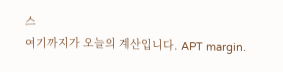스
여기까지가 오늘의 계산입니다. APT margin.